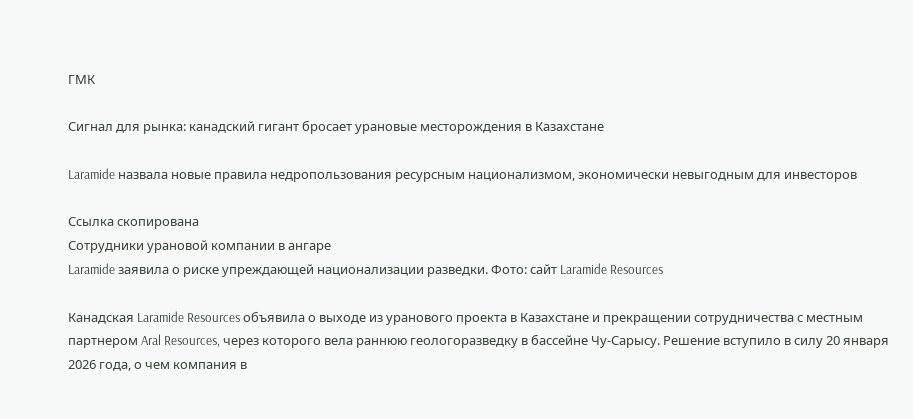ГМК

Сигнал для рынка: канадский гигант бросает урановые месторождения в Казахстане

Laramide назвала новые правила недропользования ресурсным национализмом, экономически невыгодным для инвесторов

Ссылка скопирована
Сотрудники урановой компании в ангаре
Laramide заявила о риске упреждающей национализации разведки. Фото: сайт Laramide Resources

Канадская Laramide Resources объявила о выходе из уранового проекта в Казахстане и прекращении сотрудничества с местным партнером Aral Resources, через которого вела раннюю геологоразведку в бассейне Чу-Сарысу. Решение вступило в силу 20 января 2026 года, о чем компания в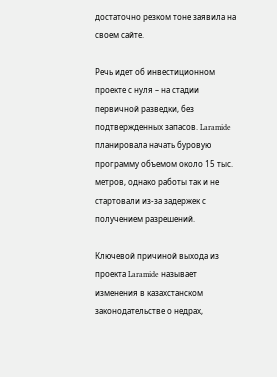достаточно резком тоне заявила на своем сайте.

Речь идет об инвестиционном проекте с нуля – на стадии первичной разведки, без подтвержденных запасов. Laramide планировала начать буровую программу объемом около 15 тыс. метров, однако работы так и не стартовали из-за задержек с получением разрешений.

Ключевой причиной выхода из проекта Laramide называет изменения в казахстанском законодательстве о недрах,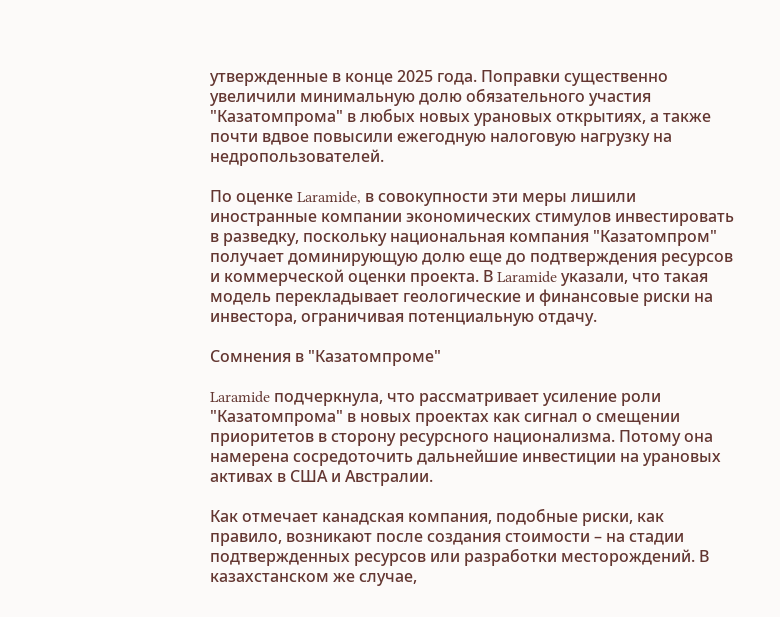утвержденные в конце 2025 года. Поправки существенно увеличили минимальную долю обязательного участия "Казатомпрома" в любых новых урановых открытиях, а также почти вдвое повысили ежегодную налоговую нагрузку на недропользователей.

По оценке Laramide, в совокупности эти меры лишили иностранные компании экономических стимулов инвестировать в разведку, поскольку национальная компания "Казатомпром" получает доминирующую долю еще до подтверждения ресурсов и коммерческой оценки проекта. В Laramide указали, что такая модель перекладывает геологические и финансовые риски на инвестора, ограничивая потенциальную отдачу.

Сомнения в "Казатомпроме"

Laramide подчеркнула, что рассматривает усиление роли "Казатомпрома" в новых проектах как сигнал о смещении приоритетов в сторону ресурсного национализма. Потому она намерена сосредоточить дальнейшие инвестиции на урановых активах в США и Австралии.

Как отмечает канадская компания, подобные риски, как правило, возникают после создания стоимости – на стадии подтвержденных ресурсов или разработки месторождений. В казахстанском же случае,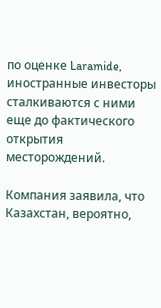по оценке Laramide, иностранные инвесторы сталкиваются с ними еще до фактического открытия месторождений.

Компания заявила, что Казахстан, вероятно,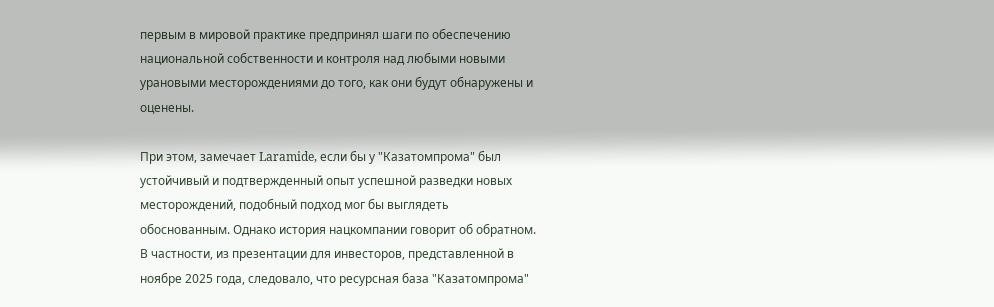первым в мировой практике предпринял шаги по обеспечению национальной собственности и контроля над любыми новыми урановыми месторождениями до того, как они будут обнаружены и оценены.

При этом, замечает Laramide, если бы у "Казатомпрома" был устойчивый и подтвержденный опыт успешной разведки новых месторождений, подобный подход мог бы выглядеть обоснованным. Однако история нацкомпании говорит об обратном. В частности, из презентации для инвесторов, представленной в ноябре 2025 года, следовало, что ресурсная база "Казатомпрома"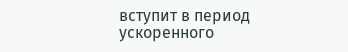вступит в период ускоренного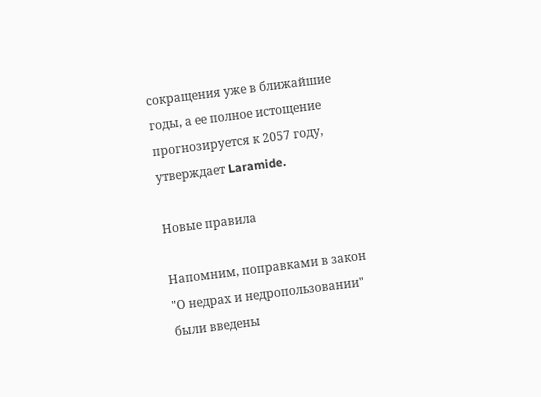сокращения уже в ближайшие годы, а ее полное истощение прогнозируется к 2057 году, утверждает Laramide.

Новые правила

Напомним, поправками в закон "О недрах и недропользовании" были введены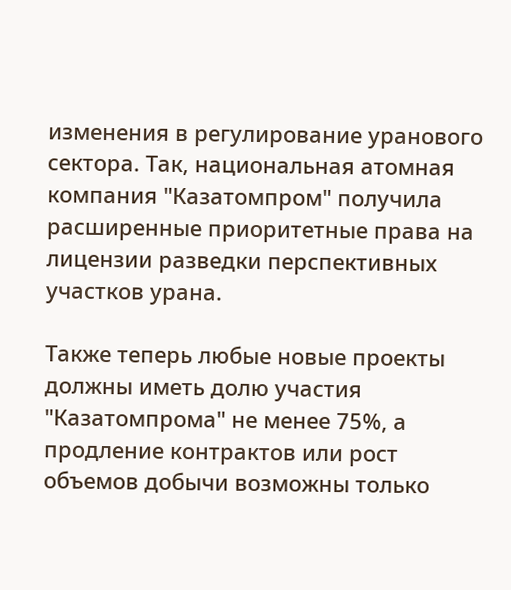изменения в регулирование уранового сектора. Так, национальная атомная компания "Казатомпром" получила расширенные приоритетные права на лицензии разведки перспективных участков урана.

Также теперь любые новые проекты должны иметь долю участия "Казатомпрома" не менее 75%, а продление контрактов или рост объемов добычи возможны только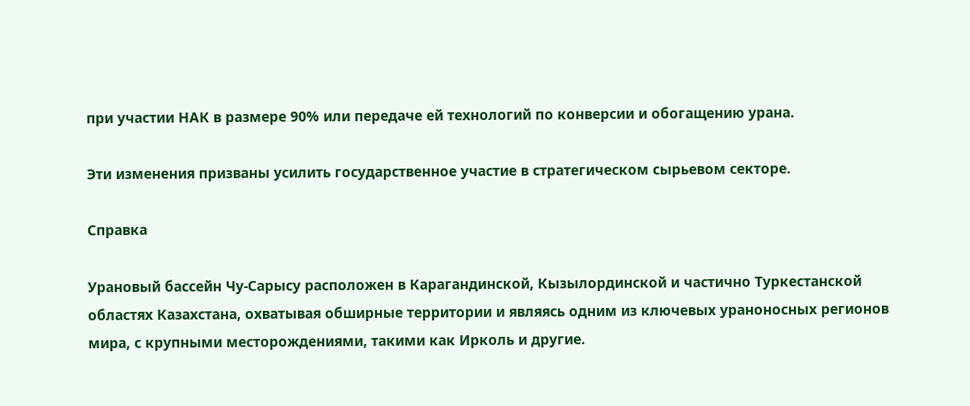при участии НАК в размере 90% или передаче ей технологий по конверсии и обогащению урана.

Эти изменения призваны усилить государственное участие в стратегическом сырьевом секторе.

Справка

Урановый бассейн Чу-Сарысу расположен в Карагандинской, Кызылординской и частично Туркестанской областях Казахстана, охватывая обширные территории и являясь одним из ключевых ураноносных регионов мира, с крупными месторождениями, такими как Ирколь и другие.